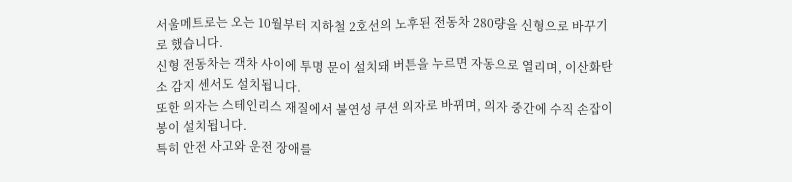서울메트로는 오는 10월부터 지하철 2호선의 노후된 전동차 280량을 신형으로 바꾸기로 했습니다.
신형 전동차는 객차 사이에 투명 문이 설치돼 버튼을 누르면 자동으로 열리며, 이산화탄소 감지 센서도 설치됩니다.
또한 의자는 스테인리스 재질에서 불연성 쿠션 의자로 바뀌며, 의자 중간에 수직 손잡이봉이 설치됩니다.
특히 안전 사고와 운전 장애를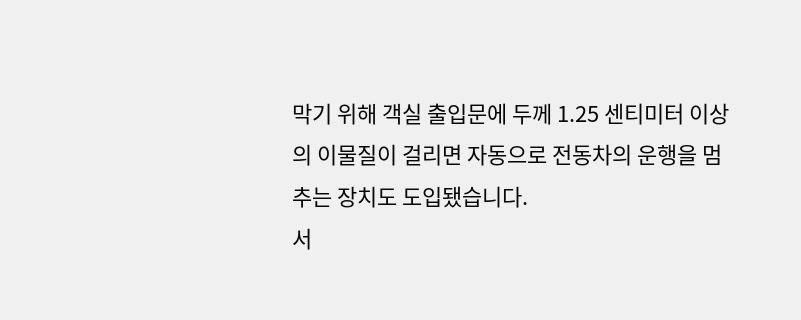막기 위해 객실 출입문에 두께 1.25 센티미터 이상의 이물질이 걸리면 자동으로 전동차의 운행을 멈추는 장치도 도입됐습니다.
서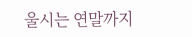울시는 연말까지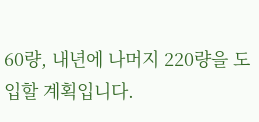60량, 내년에 나머지 220량을 도입할 계획입니다.